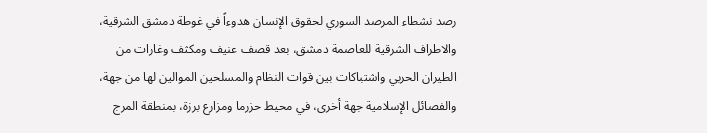رصد نشطاء المرصد السوري لحقوق الإنسان هدوءاً في غوطة دمشق الشرقية، والاطراف الشرقية للعاصمة دمشق، بعد قصف عنيف ومكثف وغارات من الطيران الحربي واشتباكات بين قوات النظام والمسلحين الموالين لها من جهة، والفصائل الإسلامية جهة أخرى، في محيط حزرما ومزارع برزة، بمنطقة المرج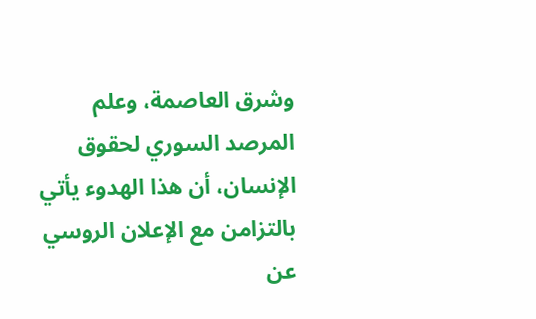وشرق العاصمة، وعلم المرصد السوري لحقوق الإنسان، أن هذا الهدوء يأتي بالتزامن مع الإعلان الروسي عن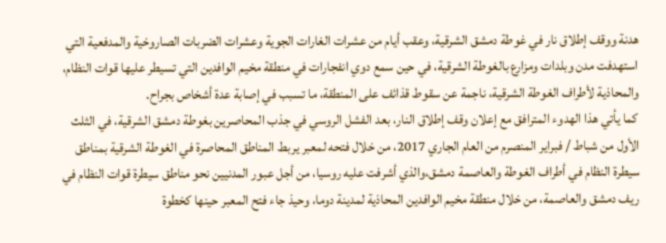هدنة ووقف إطلاق نار في غوطة دمشق الشرقية، وعقب أيام من عشرات الغارات الجوية وعشرات الضربات الصاروخية والمدفعية التي استهدفت مدن وبلدات ومزارع بالغوطة الشرقية، في حين سمع دوي انفجارات في منطقة مخيم الوافدين التي تسيطر عليها قوات النظام، والمحاذية لأطراف الغوطة الشرقية، ناجمة عن سقوط قذائف على المنطقة، ما تسبب في إصابة عدة أشخاص بجراح.
كما يأتي هذا الهدوء المترافق مع إعلان وقف إطلاق النار، بعد الفشل الروسي في جذب المحاصرين بغوطة دمشق الشرقية، في الثلث الأول من شباط / فبراير المنصرم من العام الجاري 2017، من خلال فتحه لمعبر يربط المناطق المحاصرة في الغوطة الشرقية بمناطق سيطرة النظام في أطراف الغوطة والعاصمة دمشق،والذي أشرفت عليه روسيا، من أجل عبور المدنيين نحو مناطق سيطرة قوات النظام في ريف دمشق والعاصمة، من خلال منطقة مخيم الوافدين المحاذية لمدينة دوما، وحيذ جاء فتح المعبر حينها كخطوة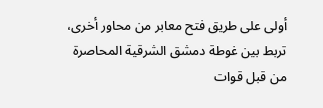أولى على طريق فتح معابر من محاور أخرى، تربط بين غوطة دمشق الشرقية المحاصرة من قبل قوات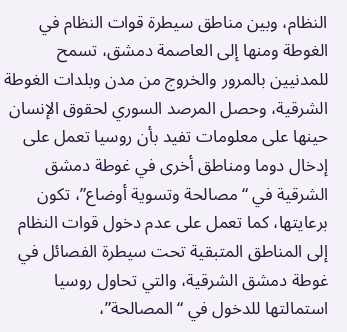النظام، وبين مناطق سيطرة قوات النظام في الغوطة ومنها إلى العاصمة دمشق، تسمح للمدنيين بالمرور والخروج من مدن وبلدات الغوطة الشرقية، وحصل المرصد السوري لحقوق الإنسان حينها على معلومات تفيد بأن روسيا تعمل على إدخال دوما ومناطق أخرى في غوطة دمشق الشرقية في “مصالحة وتسوية أوضاع”، تكون برعايتها، كما تعمل على عدم دخول قوات النظام إلى المناطق المتبقية تحت سيطرة الفصائل في غوطة دمشق الشرقية، والتي تحاول روسيا استمالتها للدخول في “المصالحة”،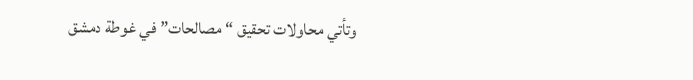وتأتي محاولات تحقيق “مصالحات” في غوطة دمشق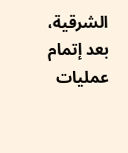الشرقية، بعد إتمام عمليات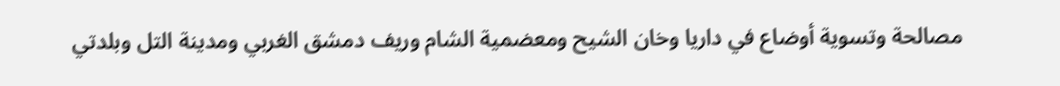مصالحة وتسوية أوضاع في داريا وخان الشيح ومعضمية الشام وريف دمشق الغربي ومدينة التل وبلدتي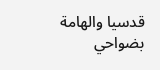قدسيا والهامة بضواحي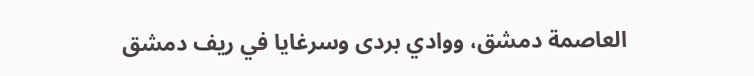العاصمة دمشق، ووادي بردى وسرغايا في ريف دمشق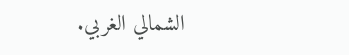الشمالي الغربي.